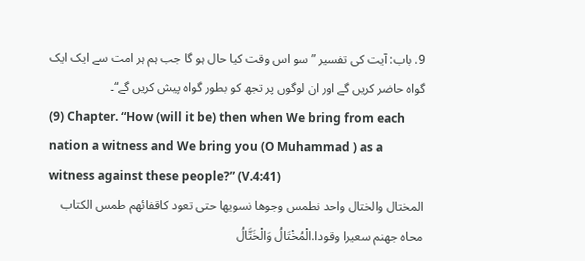9. باب: آیت کی تفسیر ”سو اس وقت کیا حال ہو گا جب ہم ہر امت سے ایک ایک گواہ حاضر کریں گے اور ان لوگوں پر تجھ کو بطور گواہ پیش کریں گے“۔
(9) Chapter. “How (will it be) then when We bring from each nation a witness and We bring you (O Muhammad ) as a witness against these people?” (V.4:41)
المختال والختال واحد نطمس وجوها نسويها حتى تعود كاقفائهم طمس الكتاب محاه جهنم سعيرا وقودا.الْمُخْتَالُ وَالْخَتَّالُ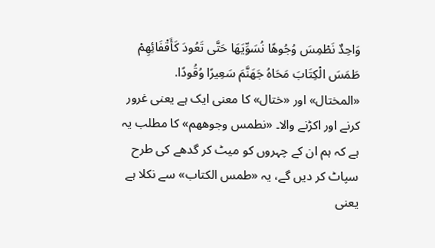وَاحِدٌ نَطْمِسَ وُجُوهًا نُسَوِّيَهَا حَتَّى تَعُودَ كَأَقْفَائِهِمْ طَمَسَ الْكِتَابَ مَحَاهُ جَهَنَّمَ سَعِيرًا وُقُودًا.
«المختال» اور «ختال» کا معنی ایک ہے یعنی غرور کرنے اور اکڑنے والا۔ «نطمس وجوههم» کا مطلب یہ ہے کہ ہم ان کے چہروں کو میٹ کر گدھے کی طرح سپاٹ کر دیں گے، یہ «طمس الكتاب» سے نکلا ہے یعنی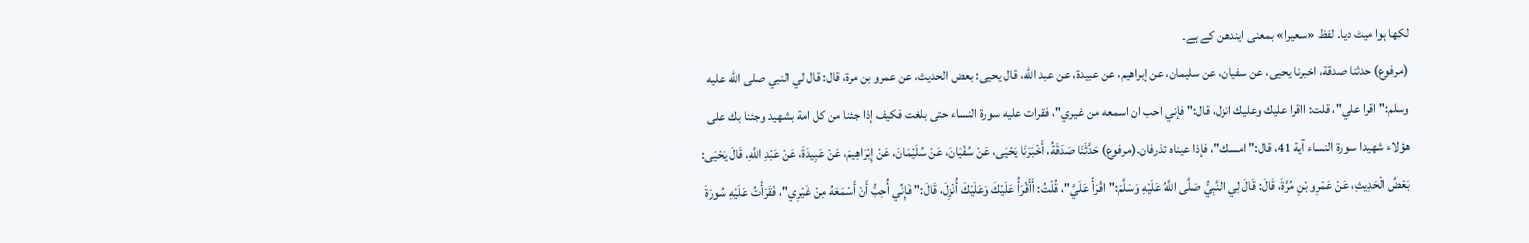لکھا ہوا میٹ دیا۔ لفظ «سعيرا» بمعنی ایندھن کے ہے۔
(مرفوع) حدثنا صدقة، اخبرنا يحيى، عن سفيان، عن سليمان، عن إبراهيم، عن عبيدة، عن عبد الله، قال يحيى: بعض الحديث، عن عمرو بن مرة، قال: قال لي النبي صلى الله عليه وسلم:" اقرا علي"، قلت: ااقرا عليك وعليك انزل، قال:" فإني احب ان اسمعه من غيري"، فقرات عليه سورة النساء حتى بلغت فكيف إذا جئنا من كل امة بشهيد وجئنا بك على هؤلاء شهيدا سورة النساء آية 41، قال:" امسك"، فإذا عيناه تذرفان.(مرفوع) حَدَّثَنَا صَدَقَةُ، أَخْبَرَنَا يَحْيَى، عَنْ سُفْيَانَ، عَنْ سُلَيْمَانَ، عَنْ إِبْرَاهِيمَ، عَنْ عَبِيدَةَ، عَنْ عَبْدِ اللَّهِ، قَالَ يَحْيَى: بَعْضُ الْحَدِيثِ، عَنْ عَمْرِو بْنِ مُرَّةَ، قَالَ: قَالَ لِي النَّبِيُّ صَلَّى اللَّهُ عَلَيْهِ وَسَلَّمَ:" اقْرَأْ عَلَيَّ"، قُلْتُ: أَأَقْرَأُ عَلَيْكَ وَعَلَيْكَ أُنْزِلَ، قَالَ:" فَإِنِّي أُحِبُّ أَنْ أَسْمَعَهُ مِنْ غَيْرِي"، فَقَرَأْتُ عَلَيْهِ سُورَةَ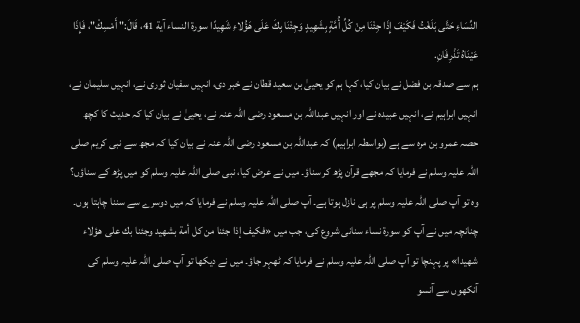النِّسَاءِ حَتَّى بَلَغْتُ فَكَيْفَ إِذَا جِئْنَا مِنْ كُلِّ أُمَّةٍ بِشَهِيدٍ وَجِئْنَا بِكَ عَلَى هَؤُلاءِ شَهِيدًا سورة النساء آية 41، قَالَ:" أَمْسِكْ"، فَإِذَا عَيْنَاهُ تَذْرِفَانِ.
ہم سے صدقہ بن فضل نے بیان کیا، کہا ہم کو یحییٰ بن سعید قطان نے خبر دی، انہیں سفیان ثوری نے، انہیں سلیمان نے، انہیں ابراہیم نے، انہیں عبیدہ نے اور انہیں عبداللہ بن مسعود رضی اللہ عنہ نے، یحییٰ نے بیان کیا کہ حدیث کا کچھ حصہ عمرو بن مرہ سے ہے (بواسطہ ابراہیم) کہ عبداللہ بن مسعود رضی اللہ عنہ نے بیان کیا کہ مجھ سے نبی کریم صلی اللہ علیہ وسلم نے فرمایا کہ مجھے قرآن پڑھ کر سناؤ۔ میں نے عرض کیا، نبی صلی اللہ علیہ وسلم کو میں پڑھ کے سناؤں؟ وہ تو آپ صلی اللہ علیہ وسلم پر ہی نازل ہوتا ہے۔ آپ صلی اللہ علیہ وسلم نے فرمایا کہ میں دوسرے سے سننا چاہتا ہوں۔ چنانچہ میں نے آپ کو سورۃ نساء سنانی شروع کی، جب میں «فكيف إذا جئنا من كل أمة بشهيد وجئنا بك على هؤلاء شهيدا» پر پہنچا تو آپ صلی اللہ علیہ وسلم نے فرمایا کہ ٹھہر جاؤ۔ میں نے دیکھا تو آپ صلی اللہ علیہ وسلم کی آنکھوں سے آنسو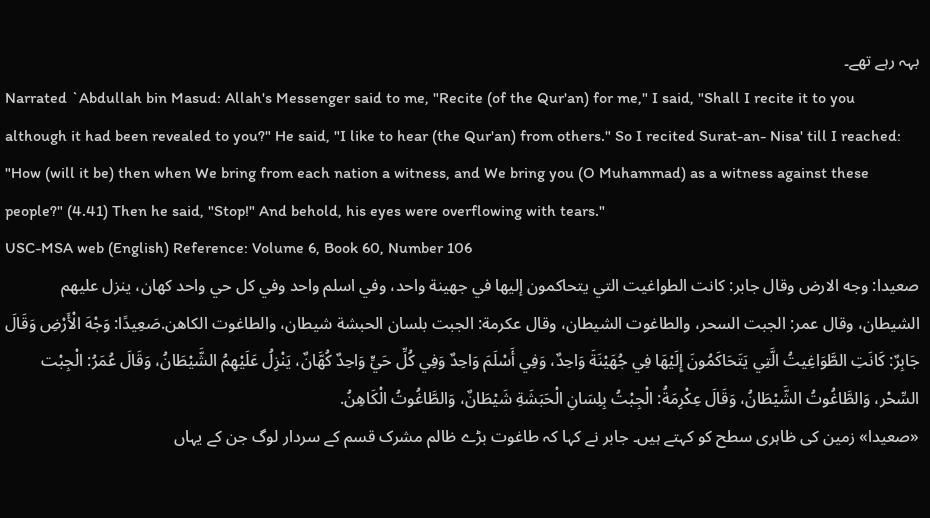بہہ رہے تھے۔
Narrated `Abdullah bin Masud: Allah's Messenger said to me, "Recite (of the Qur'an) for me," I said, "Shall I recite it to you although it had been revealed to you?" He said, "I like to hear (the Qur'an) from others." So I recited Surat-an- Nisa' till I reached: "How (will it be) then when We bring from each nation a witness, and We bring you (O Muhammad) as a witness against these people?" (4.41) Then he said, "Stop!" And behold, his eyes were overflowing with tears."
USC-MSA web (English) Reference: Volume 6, Book 60, Number 106
صعيدا: وجه الارض وقال جابر: كانت الطواغيت التي يتحاكمون إليها في جهينة واحد، وفي اسلم واحد وفي كل حي واحد كهان، ينزل عليهم الشيطان، وقال عمر: الجبت السحر، والطاغوت الشيطان، وقال عكرمة: الجبت بلسان الحبشة شيطان، والطاغوت الكاهن.صَعِيدًا: وَجْهَ الْأَرْضِ وَقَالَ جَابِرٌ: كَانَتِ الطَّوَاغِيتُ الَّتِي يَتَحَاكَمُونَ إِلَيْهَا فِي جُهَيْنَةَ وَاحِدٌ، وَفِي أَسْلَمَ وَاحِدٌ وَفِي كُلِّ حَيٍّ وَاحِدٌ كُهَّانٌ، يَنْزِلُ عَلَيْهِمُ الشَّيْطَانُ، وَقَالَ عُمَرُ: الْجِبْت السِّحْر، وَالطَّاغُوتُ الشَّيْطَانُ، وَقَالَ عِكْرِمَةُ: الْجِبْتُ بِلِسَانِ الْحَبَشَةِ شَيْطَانٌ، وَالطَّاغُوتُ الْكَاهِنُ.
«صعيدا» زمین کی ظاہری سطح کو کہتے ہیں۔ جابر نے کہا کہ طاغوت بڑے ظالم مشرک قسم کے سردار لوگ جن کے یہاں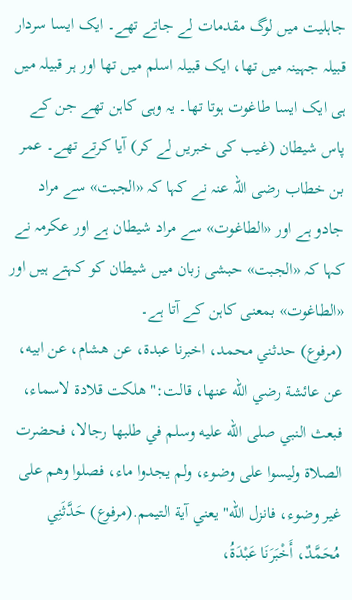جاہلیت میں لوگ مقدمات لے جاتے تھے۔ ایک ایسا سردار قبیلہ جہینہ میں تھا، ایک قبیلہ اسلم میں تھا اور ہر قبیلہ میں ہی ایک ایسا طاغوت ہوتا تھا۔ یہ وہی کاہن تھے جن کے پاس شیطان (غیب کی خبریں لے کر) آیا کرتے تھے۔ عمر بن خطاب رضی اللہ عنہ نے کہا کہ «الجبت» سے مراد جادو ہے اور «الطاغوت» سے مراد شیطان ہے اور عکرمہ نے کہا کہ «الجبت» حبشی زبان میں شیطان کو کہتے ہیں اور «الطاغوت» بمعنی کاہن کے آتا ہے۔
(مرفوع) حدثني محمد، اخبرنا عبدة، عن هشام، عن ابيه، عن عائشة رضي الله عنها، قالت:" هلكت قلادة لاسماء، فبعث النبي صلى الله عليه وسلم في طلبها رجالا، فحضرت الصلاة وليسوا على وضوء، ولم يجدوا ماء، فصلوا وهم على غير وضوء، فانزل الله" يعني آية التيمم.(مرفوع) حَدَّثَنِي مُحَمَّدٌ، أَخْبَرَنَا عَبْدَةُ،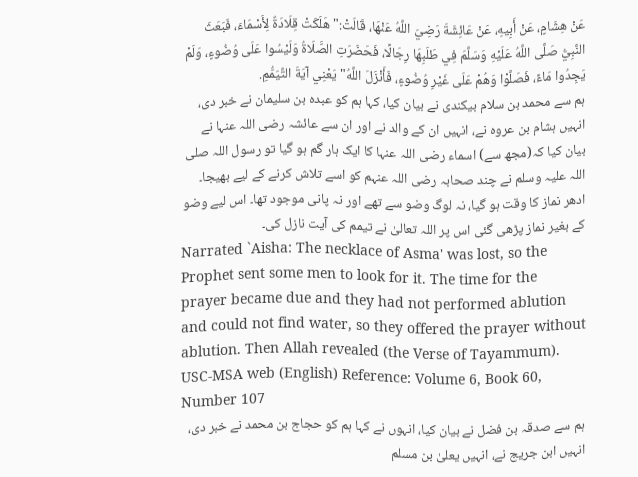عَنْ هِشَامٍ، عَنْ أَبِيهِ، عَنْ عَائِشَةَ رَضِيَ اللَّهُ عَنْهَا، قَالَتْ:" هَلَكَتْ قِلَادَةٌ لِأَسْمَاءَ، فَبَعَثَ النَّبِيُّ صَلَّى اللَّهُ عَلَيْهِ وَسَلَّمَ فِي طَلَبِهَا رِجَالًا، فَحَضَرَتِ الصَّلَاةُ وَلَيْسُوا عَلَى وُضُوءٍ، وَلَمْ يَجِدُوا مَاءً، فَصَلَّوْا وَهُمْ عَلَى غَيْرِ وُضُوءٍ، فَأَنْزَلَ اللَّهُ" يَعْنِي آيَةَ التَّيَمُّمِ.
ہم سے محمد بن سلام بیکندی نے بیان کیا، کہا ہم کو عبدہ بن سلیمان نے خبر دی، انہیں ہشام بن عروہ نے، انہیں ان کے والد نے اور ان سے عائشہ رضی اللہ عنہا نے بیان کیا کہ(مجھ سے) اسماء رضی اللہ عنہا کا ایک ہار گم ہو گیا تو رسول اللہ صلی اللہ علیہ وسلم نے چند صحابہ رضی اللہ عنہم کو اسے تلاش کرنے کے لیے بھیجا۔ ادھر نماز کا وقت ہو گیا، نہ لوگ وضو سے تھے اور نہ پانی موجود تھا۔ اس لیے وضو کے بغیر نماز پڑھی گئی اس پر اللہ تعالیٰ نے تیمم کی آیت نازل کی۔
Narrated `Aisha: The necklace of Asma' was lost, so the Prophet sent some men to look for it. The time for the prayer became due and they had not performed ablution and could not find water, so they offered the prayer without ablution. Then Allah revealed (the Verse of Tayammum).
USC-MSA web (English) Reference: Volume 6, Book 60, Number 107
ہم سے صدقہ بن فضل نے بیان کیا، انہوں نے کہا ہم کو حجاج بن محمد نے خبر دی، انہیں ابن جریج نے، انہیں یعلیٰ بن مسلم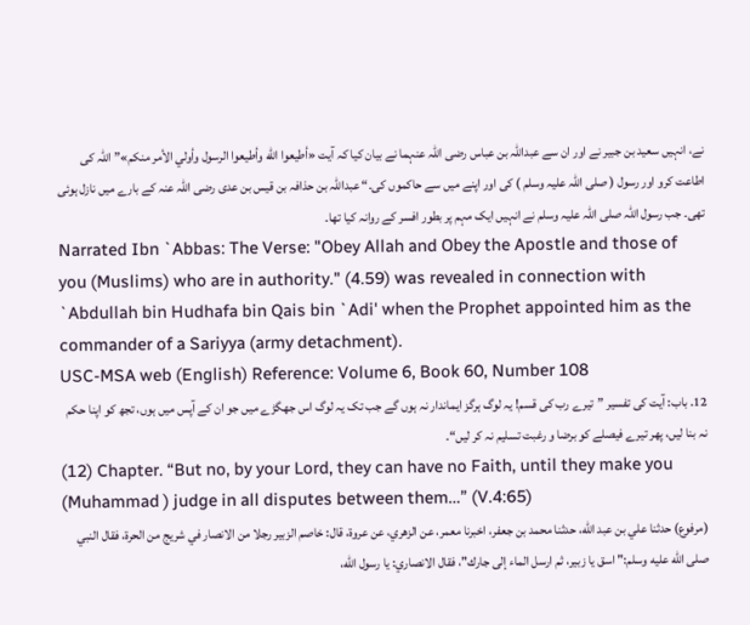نے، انہیں سعید بن جبیر نے اور ان سے عبداللہ بن عباس رضی اللہ عنہما نے بیان کیا کہ آیت «أطيعوا الله وأطيعوا الرسول وأولي الأمر منكم»”اللہ کی اطاعت کرو اور رسول ( صلی اللہ علیہ وسلم ) کی اور اپنے میں سے حاکموں کی۔“ عبداللہ بن حذافہ بن قیس بن عدی رضی اللہ عنہ کے بارے میں نازل ہوئی تھی۔ جب رسول اللہ صلی اللہ علیہ وسلم نے انہیں ایک مہم پر بطور افسر کے روانہ کیا تھا۔
Narrated Ibn `Abbas: The Verse: "Obey Allah and Obey the Apostle and those of you (Muslims) who are in authority." (4.59) was revealed in connection with `Abdullah bin Hudhafa bin Qais bin `Adi' when the Prophet appointed him as the commander of a Sariyya (army detachment).
USC-MSA web (English) Reference: Volume 6, Book 60, Number 108
12. باب: آیت کی تفسیر ”تیرے رب کی قسم! یہ لوگ ہرگز ایماندار نہ ہوں گے جب تک یہ لوگ اس جھگڑے میں جو ان کے آپس میں ہوں، تجھ کو اپنا حکم نہ بنا لیں، پھر تیرے فیصلے کو برضا و رغبت تسلیم نہ کر لیں“۔
(12) Chapter. “But no, by your Lord, they can have no Faith, until they make you (Muhammad ) judge in all disputes between them...” (V.4:65)
(مرفوع) حدثنا علي بن عبد الله، حدثنا محمد بن جعفر، اخبرنا معمر، عن الزهري، عن عروة، قال: خاصم الزبير رجلا من الانصار في شريج من الحرة، فقال النبي صلى الله عليه وسلم:" اسق يا زبير، ثم ارسل الماء إلى جارك"، فقال الانصاري: يا رسول الله،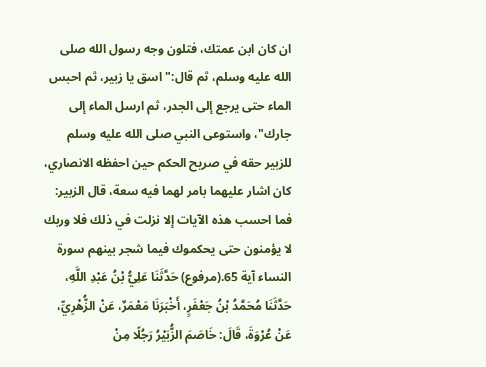ان كان ابن عمتك، فتلون وجه رسول الله صلى الله عليه وسلم، ثم قال:" اسق يا زبير، ثم احبس الماء حتى يرجع إلى الجدر، ثم ارسل الماء إلى جارك"، واستوعى النبي صلى الله عليه وسلم للزبير حقه في صريح الحكم حين احفظه الانصاري، كان اشار عليهما بامر لهما فيه سعة، قال الزبير: فما احسب هذه الآيات إلا نزلت في ذلك فلا وربك لا يؤمنون حتى يحكموك فيما شجر بينهم سورة النساء آية 65.(مرفوع) حَدَّثَنَا عَلِيُّ بْنُ عَبْدِ اللَّهِ، حَدَّثَنَا مُحَمَّدُ بْنُ جَعْفَرٍ، أَخْبَرَنَا مَعْمَرٌ، عَنْ الزُّهْرِيِّ، عَنْ عُرْوَةَ، قَالَ: خَاصَمَ الزُّبَيْرُ رَجُلًا مِنْ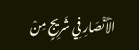الْأَنْصَارِ فِي شَرِيجٍ مِنْ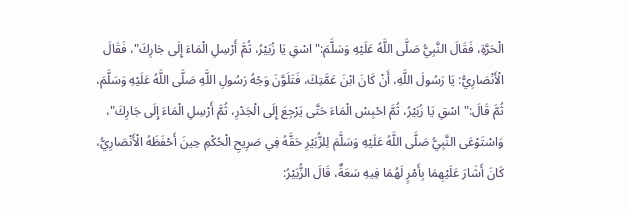الْحَرَّةِ، فَقَالَ النَّبِيُّ صَلَّى اللَّهُ عَلَيْهِ وَسَلَّمَ:" اسْقِ يَا زُبَيْرُ، ثُمَّ أَرْسِلِ الْمَاءَ إِلَى جَارِكَ"، فَقَالَ الْأَنْصَارِيُّ: يَا رَسُولَ اللَّهِ، أَنْ كَانَ ابْنَ عَمَّتِكَ، فَتَلَوَّنَ وَجْهُ رَسُولِ اللَّهِ صَلَّى اللَّهُ عَلَيْهِ وَسَلَّمَ، ثُمَّ قَالَ:" اسْقِ يَا زُبَيْرُ، ثُمَّ احْبِسْ الْمَاءَ حَتَّى يَرْجِعَ إِلَى الْجَدْرِ، ثُمَّ أَرْسِلِ الْمَاءَ إِلَى جَارِكَ"، وَاسْتَوْعَى النَّبِيُّ صَلَّى اللَّهُ عَلَيْهِ وَسَلَّمَ لِلزُّبَيْرِ حَقَّهُ فِي صَرِيحِ الْحُكْمِ حِينَ أَحْفَظَهُ الْأَنْصَارِيُّ، كَانَ أَشَارَ عَلَيْهِمَا بِأَمْرٍ لَهُمَا فِيهِ سَعَةٌ، قَالَ الزُّبَيْرُ: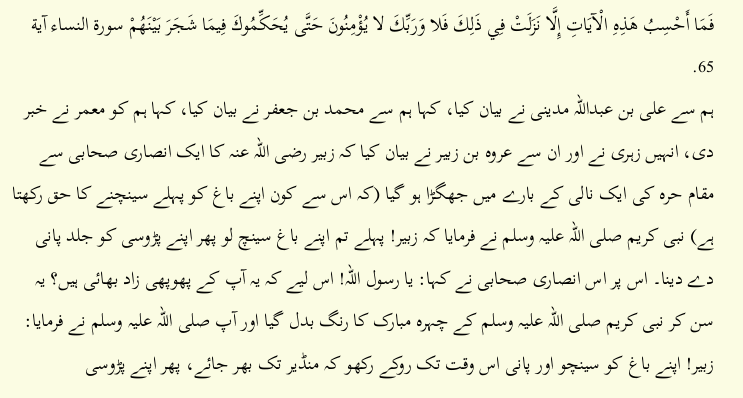فَمَا أَحْسِبُ هَذِهِ الْآيَاتِ إِلَّا نَزَلَتْ فِي ذَلِكَ فَلا وَرَبِّكَ لا يُؤْمِنُونَ حَتَّى يُحَكِّمُوكَ فِيمَا شَجَرَ بَيْنَهُمْ سورة النساء آية 65.
ہم سے علی بن عبداللہ مدینی نے بیان کیا، کہا ہم سے محمد بن جعفر نے بیان کیا، کہا ہم کو معمر نے خبر دی، انہیں زہری نے اور ان سے عروہ بن زبیر نے بیان کیا کہ زبیر رضی اللہ عنہ کا ایک انصاری صحابی سے مقام حرہ کی ایک نالی کے بارے میں جھگڑا ہو گیا (کہ اس سے کون اپنے باغ کو پہلے سینچنے کا حق رکھتا ہے) نبی کریم صلی اللہ علیہ وسلم نے فرمایا کہ زبیر! پہلے تم اپنے باغ سینچ لو پھر اپنے پڑوسی کو جلد پانی دے دینا۔ اس پر اس انصاری صحابی نے کہا: یا رسول اللہ! اس لیے کہ یہ آپ کے پھوپھی زاد بھائی ہیں؟ یہ سن کر نبی کریم صلی اللہ علیہ وسلم کے چہرہ مبارک کا رنگ بدل گیا اور آپ صلی اللہ علیہ وسلم نے فرمایا: زبیر! اپنے باغ کو سینچو اور پانی اس وقت تک روکے رکھو کہ منڈیر تک بھر جائے، پھر اپنے پڑوسی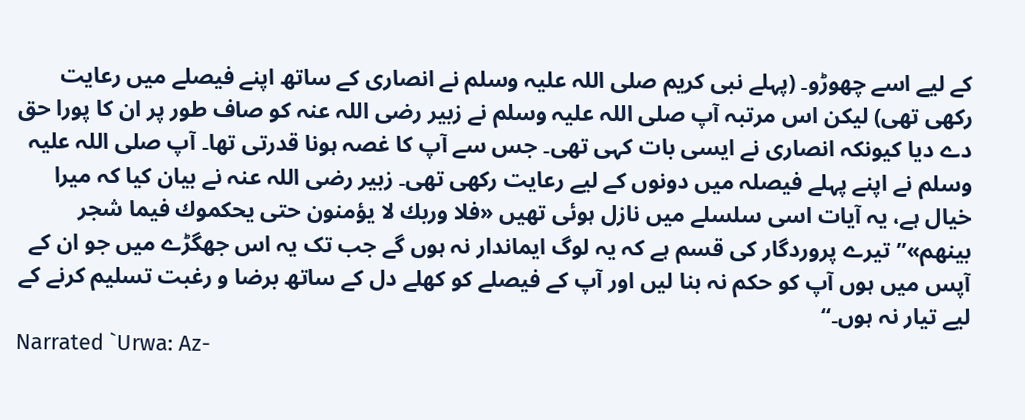کے لیے اسے چھوڑو۔ (پہلے نبی کریم صلی اللہ علیہ وسلم نے انصاری کے ساتھ اپنے فیصلے میں رعایت رکھی تھی) لیکن اس مرتبہ آپ صلی اللہ علیہ وسلم نے زبیر رضی اللہ عنہ کو صاف طور پر ان کا پورا حق دے دیا کیونکہ انصاری نے ایسی بات کہی تھی۔ جس سے آپ کا غصہ ہونا قدرتی تھا۔ آپ صلی اللہ علیہ وسلم نے اپنے پہلے فیصلہ میں دونوں کے لیے رعایت رکھی تھی۔ زبیر رضی اللہ عنہ نے بیان کیا کہ میرا خیال ہے، یہ آیات اسی سلسلے میں نازل ہوئی تھیں «فلا وربك لا يؤمنون حتى يحكموك فيما شجر بينهم»”تیرے پروردگار کی قسم ہے کہ یہ لوگ ایماندار نہ ہوں گے جب تک یہ اس جھگڑے میں جو ان کے آپس میں ہوں آپ کو حکم نہ بنا لیں اور آپ کے فیصلے کو کھلے دل کے ساتھ برضا و رغبت تسلیم کرنے کے لیے تیار نہ ہوں۔“
Narrated `Urwa: Az-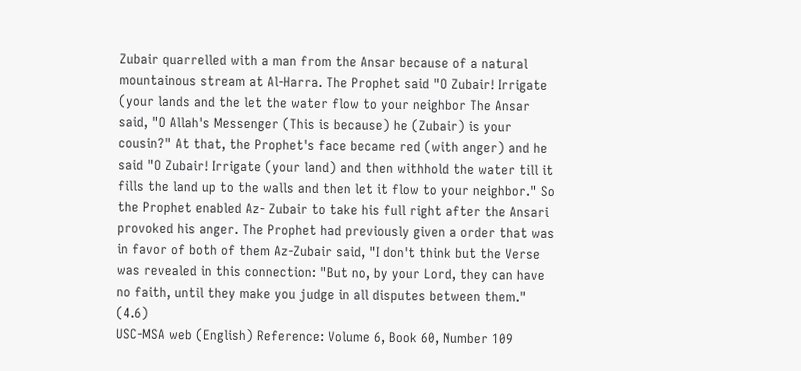Zubair quarrelled with a man from the Ansar because of a natural mountainous stream at Al-Harra. The Prophet said "O Zubair! Irrigate (your lands and the let the water flow to your neighbor The Ansar said, "O Allah's Messenger (This is because) he (Zubair) is your cousin?" At that, the Prophet's face became red (with anger) and he said "O Zubair! Irrigate (your land) and then withhold the water till it fills the land up to the walls and then let it flow to your neighbor." So the Prophet enabled Az- Zubair to take his full right after the Ansari provoked his anger. The Prophet had previously given a order that was in favor of both of them Az-Zubair said, "I don't think but the Verse was revealed in this connection: "But no, by your Lord, they can have no faith, until they make you judge in all disputes between them." (4.6)
USC-MSA web (English) Reference: Volume 6, Book 60, Number 109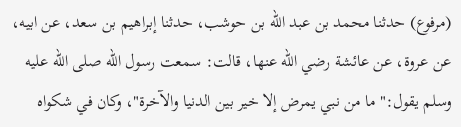(مرفوع) حدثنا محمد بن عبد الله بن حوشب، حدثنا إبراهيم بن سعد، عن ابيه، عن عروة، عن عائشة رضي الله عنها، قالت: سمعت رسول الله صلى الله عليه وسلم يقول:" ما من نبي يمرض إلا خير بين الدنيا والآخرة"، وكان في شكواه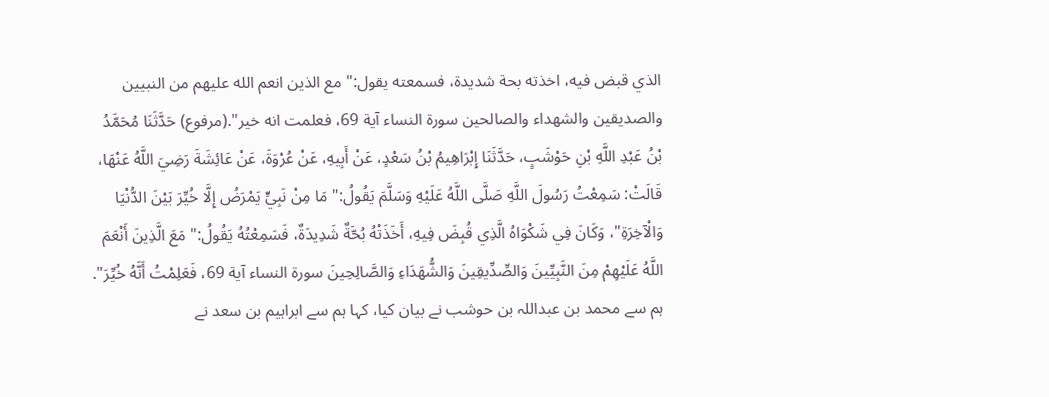الذي قبض فيه، اخذته بحة شديدة، فسمعته يقول:" مع الذين انعم الله عليهم من النبيين والصديقين والشهداء والصالحين سورة النساء آية 69، فعلمت انه خير".(مرفوع) حَدَّثَنَا مُحَمَّدُ بْنُ عَبْدِ اللَّهِ بْنِ حَوْشَبٍ، حَدَّثَنَا إِبْرَاهِيمُ بْنُ سَعْدٍ، عَنْ أَبِيهِ، عَنْ عُرْوَةَ، عَنْ عَائِشَةَ رَضِيَ اللَّهُ عَنْهَا، قَالَتْ: سَمِعْتُ رَسُولَ اللَّهِ صَلَّى اللَّهُ عَلَيْهِ وَسَلَّمَ يَقُولُ:" مَا مِنْ نَبِيٍّ يَمْرَضُ إِلَّا خُيِّرَ بَيْنَ الدُّنْيَا وَالْآخِرَةِ"، وَكَانَ فِي شَكْوَاهُ الَّذِي قُبِضَ فِيهِ، أَخَذَتْهُ بُحَّةٌ شَدِيدَةٌ، فَسَمِعْتُهُ يَقُولُ:" مَعَ الَّذِينَ أَنْعَمَ اللَّهُ عَلَيْهِمْ مِنَ النَّبِيِّينَ وَالصِّدِّيقِينَ وَالشُّهَدَاءِ وَالصَّالِحِينَ سورة النساء آية 69، فَعَلِمْتُ أَنَّهُ خُيِّرَ".
ہم سے محمد بن عبداللہ بن حوشب نے بیان کیا، کہا ہم سے ابراہیم بن سعد نے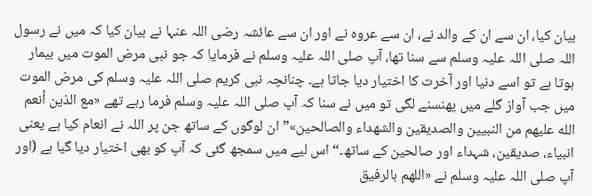بیان کیا، ان سے ان کے والد نے، ان سے عروہ نے اور ان سے عائشہ رضی اللہ عنہا نے بیان کیا کہ میں نے رسول اللہ صلی اللہ علیہ وسلم سے سنا تھا، آپ صلی اللہ علیہ وسلم نے فرمایا کہ جو نبی مرض الموت میں بیمار ہوتا ہے تو اسے دنیا اور آخرت کا اختیار دیا جاتا ہے۔ چنانچہ نبی کریم صلی اللہ علیہ وسلم کی مرض الموت میں جب آواز گلے میں پھنسنے لگی تو میں نے سنا کہ آپ صلی اللہ علیہ وسلم فرما رہے تھے «مع الذين أنعم الله عليهم من النبيين والصديقين والشهداء والصالحين»”ان لوگوں کے ساتھ جن پر اللہ نے انعام کیا ہے یعنی انبیاء، صدیقین، شہداء اور صالحین کے ساتھ۔“ اس لیے میں سمجھ گئی کہ آپ کو بھی اختیار دیا گیا ہے (اور آپ صلی اللہ علیہ وسلم نے «اللهم بالرفيق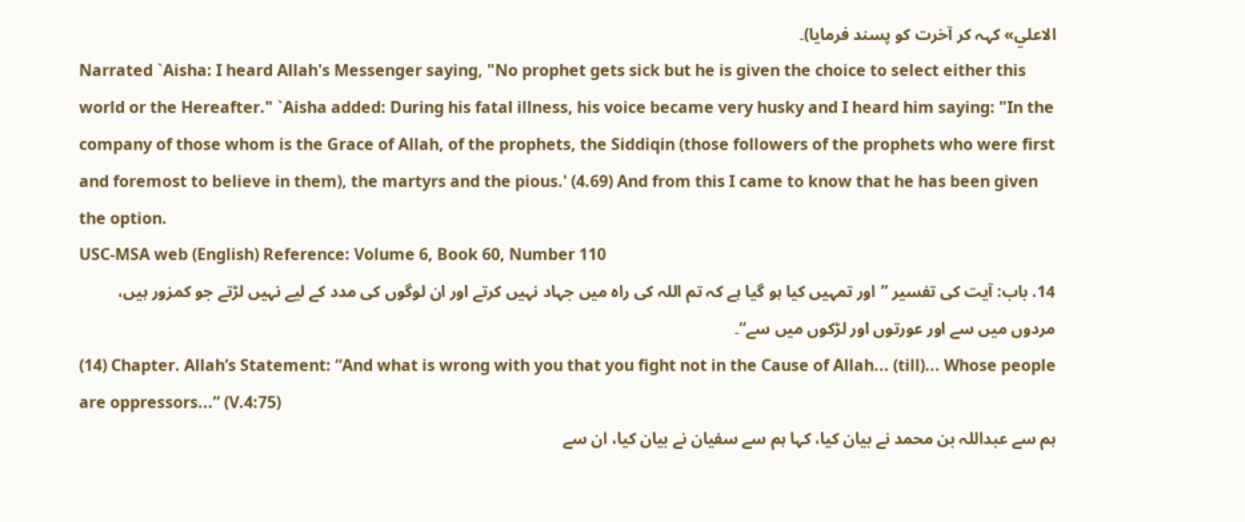الاعلي» کہہ کر آخرت کو پسند فرمایا)۔
Narrated `Aisha: I heard Allah's Messenger saying, "No prophet gets sick but he is given the choice to select either this world or the Hereafter." `Aisha added: During his fatal illness, his voice became very husky and I heard him saying: "In the company of those whom is the Grace of Allah, of the prophets, the Siddiqin (those followers of the prophets who were first and foremost to believe in them), the martyrs and the pious.' (4.69) And from this I came to know that he has been given the option.
USC-MSA web (English) Reference: Volume 6, Book 60, Number 110
14. باب: آیت کی تفسیر ”اور تمہیں کیا ہو گیا ہے کہ تم اللہ کی راہ میں جہاد نہیں کرتے اور ان لوگوں کی مدد کے لیے نہیں لڑتے جو کمزور ہیں، مردوں میں سے اور عورتوں اور لڑکوں میں سے“۔
(14) Chapter. Allah’s Statement: “And what is wrong with you that you fight not in the Cause of Allah... (till)... Whose people are oppressors...” (V.4:75)
ہم سے عبداللہ بن محمد نے بیان کیا، کہا ہم سے سفیان نے بیان کیا، ان سے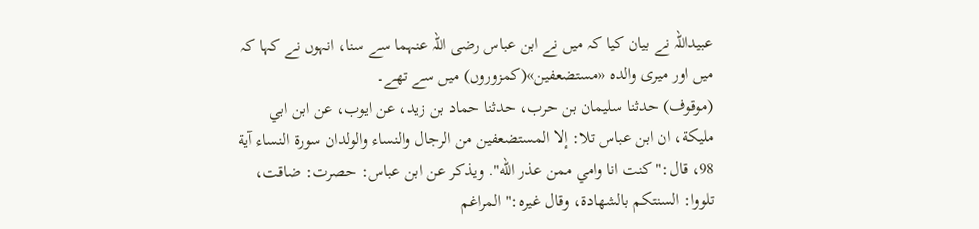عبیداللہ نے بیان کیا کہ میں نے ابن عباس رضی اللہ عنہما سے سنا، انہوں نے کہا کہ میں اور میری والدہ «مستضعفين»(کمزوروں) میں سے تھے۔
(موقوف) حدثنا سليمان بن حرب، حدثنا حماد بن زيد، عن ايوب، عن ابن ابي مليكة، ان ابن عباس تلا: إلا المستضعفين من الرجال والنساء والولدان سورة النساء آية 98، قال:" كنت انا وامي ممن عذر الله". ويذكر عن ابن عباس: حصرت: ضاقت، تلووا: السنتكم بالشهادة، وقال غيره:" المراغم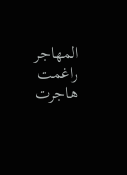المهاجر راغمت هاجرت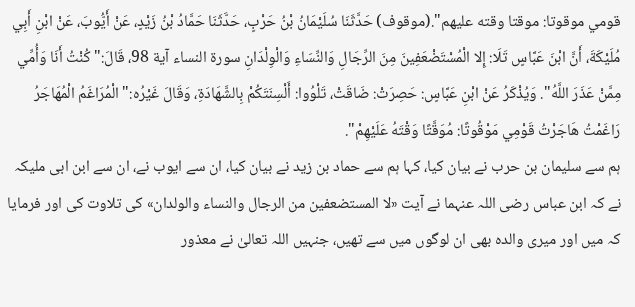قومي موقوتا: موقتا وقته عليهم".(موقوف) حَدَّثَنَا سُلَيْمَانُ بْنُ حَرْبٍ، حَدَّثَنَا حَمَّادُ بْنُ زَيْدٍ، عَنْ أَيُّوبَ، عَنْ ابْنِ أَبِي مُلَيْكَةَ، أَنَّ ابْنَ عَبَّاسٍ تَلَا: إِلا الْمُسْتَضْعَفِينَ مِنَ الرِّجَالِ وَالنِّسَاءِ وَالْوِلْدَانِ سورة النساء آية 98، قَالَ:" كُنْتُ أَنَا وَأُمِّي مِمَّنْ عَذَرَ اللَّهُ". وَيُذْكَرُ عَنْ ابْنِ عَبَّاسٍ: حَصِرَتْ: ضَاقَتْ، تَلْوُوا: أَلْسِنَتَكُمْ بِالشَّهَادَةِ، وَقَالَ غَيْرُه:" الْمُرَاغَمُ الْمُهَاجَرُ رَاغَمْتُ هَاجَرْتُ قَوْمِي مَوْقُوتًا: مُوَقَّتًا وَقْتَهُ عَلَيْهِمْ".
ہم سے سلیمان بن حرب نے بیان کیا، کہا ہم سے حماد بن زید نے بیان کیا، ان سے ایوب نے، ان سے ابن ابی ملیکہ نے کہ ابن عباس رضی اللہ عنہما نے آیت «لا المستضعفين من الرجال والنساء والولدان» کی تلاوت کی اور فرمایا کہ میں اور میری والدہ بھی ان لوگوں میں سے تھیں، جنہیں اللہ تعالیٰ نے معذور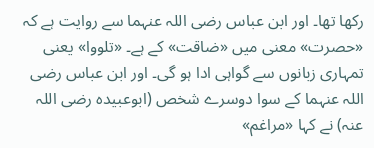رکھا تھا۔ اور ابن عباس رضی اللہ عنہما سے روایت ہے کہ «حصرت» معنی میں «ضاقت» کے ہے۔ «تلووا» یعنی تمہاری زبانوں سے گواہی ادا ہو گی۔ اور ابن عباس رضی اللہ عنہما کے سوا دوسرے شخص (ابوعبیدہ رضی اللہ عنہ) نے کہا «مراغم»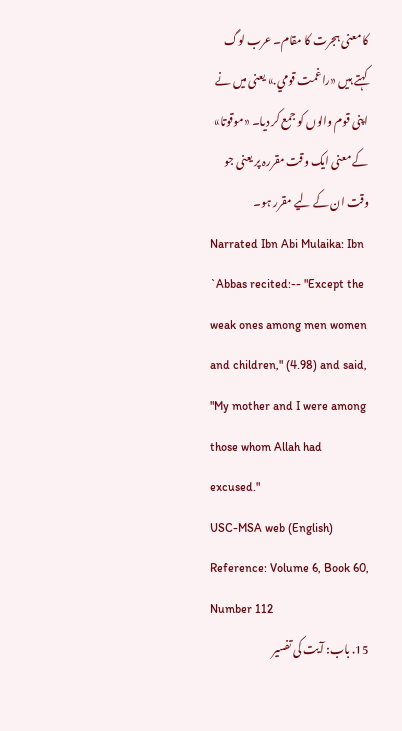کا معنی ہجرت کا مقام۔ عرب لوگ کہتے ہیں «راغمت قومي.» یعنی میں نے اپنی قوم والوں کو جمع کر دیا۔ «موقوتا» کے معنی ایک وقت مقررہ پر یعنی جو وقت ان کے لیے مقرر ہو۔
Narrated Ibn Abi Mulaika: Ibn `Abbas recited:-- "Except the weak ones among men women and children," (4.98) and said, "My mother and I were among those whom Allah had excused."
USC-MSA web (English) Reference: Volume 6, Book 60, Number 112
15. باب: آیت کی تفسیر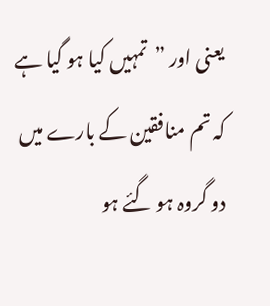یعنی اور ”تمہیں کیا ہو گیا ہے کہ تم منافقین کے بارے میں دو گروہ ہو گئے ہو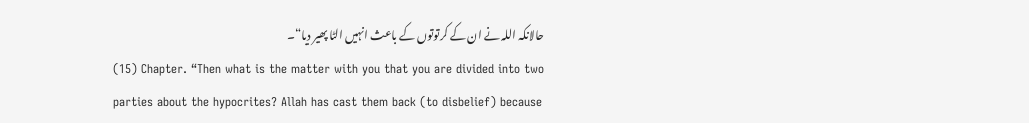حالانکہ اللہ نے ان کے کرتوتوں کے باعث انہیں الٹا پھیر دیا“۔
(15) Chapter. “Then what is the matter with you that you are divided into two parties about the hypocrites? Allah has cast them back (to disbelief) because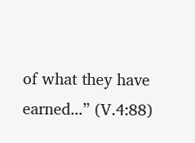of what they have earned...” (V.4:88)